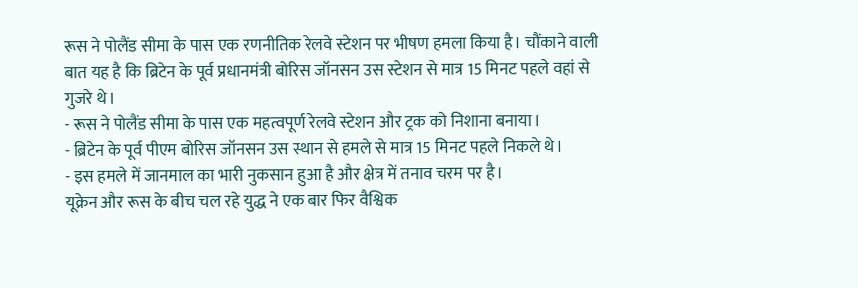रूस ने पोलैंड सीमा के पास एक रणनीतिक रेलवे स्टेशन पर भीषण हमला किया है। चौंकाने वाली बात यह है कि ब्रिटेन के पूर्व प्रधानमंत्री बोरिस जॉनसन उस स्टेशन से मात्र 15 मिनट पहले वहां से गुजरे थे।
- रूस ने पोलैंड सीमा के पास एक महत्वपूर्ण रेलवे स्टेशन और ट्रक को निशाना बनाया।
- ब्रिटेन के पूर्व पीएम बोरिस जॉनसन उस स्थान से हमले से मात्र 15 मिनट पहले निकले थे।
- इस हमले में जानमाल का भारी नुकसान हुआ है और क्षेत्र में तनाव चरम पर है।
यूक्रेन और रूस के बीच चल रहे युद्ध ने एक बार फिर वैश्विक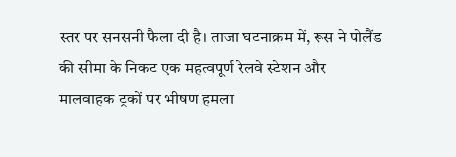स्तर पर सनसनी फैला दी है। ताजा घटनाक्रम में, रूस ने पोलैंड की सीमा के निकट एक महत्वपूर्ण रेलवे स्टेशन और मालवाहक ट्रकों पर भीषण हमला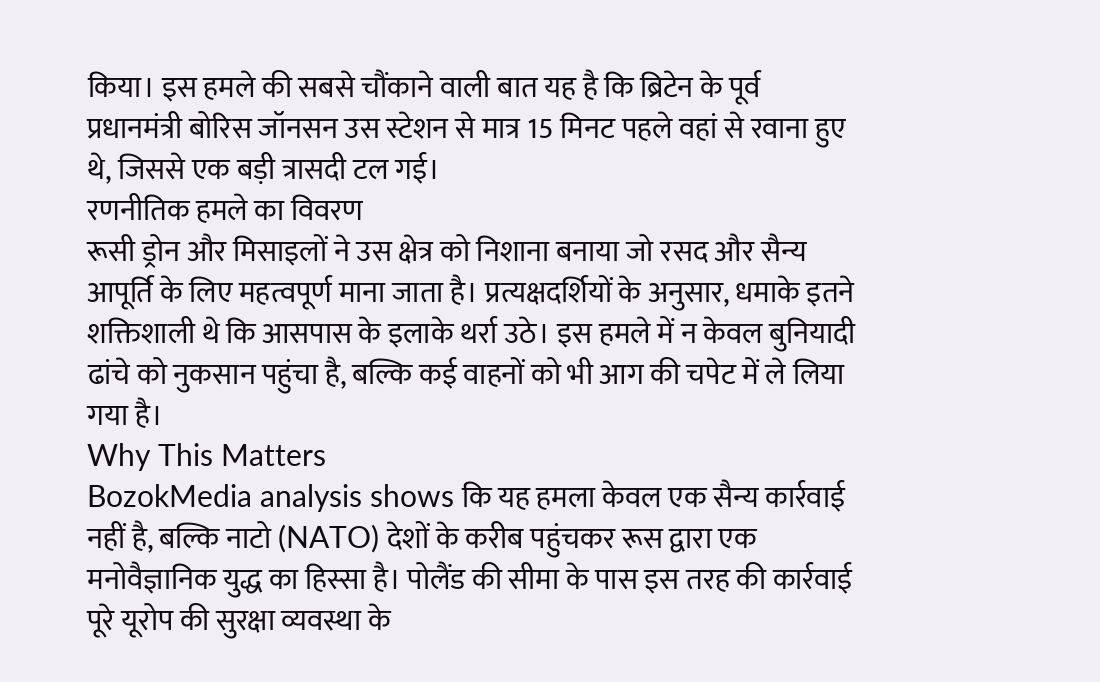किया। इस हमले की सबसे चौंकाने वाली बात यह है कि ब्रिटेन के पूर्व प्रधानमंत्री बोरिस जॉनसन उस स्टेशन से मात्र 15 मिनट पहले वहां से रवाना हुए थे, जिससे एक बड़ी त्रासदी टल गई।
रणनीतिक हमले का विवरण
रूसी ड्रोन और मिसाइलों ने उस क्षेत्र को निशाना बनाया जो रसद और सैन्य आपूर्ति के लिए महत्वपूर्ण माना जाता है। प्रत्यक्षदर्शियों के अनुसार, धमाके इतने शक्तिशाली थे कि आसपास के इलाके थर्रा उठे। इस हमले में न केवल बुनियादी ढांचे को नुकसान पहुंचा है, बल्कि कई वाहनों को भी आग की चपेट में ले लिया गया है।
Why This Matters
BozokMedia analysis shows कि यह हमला केवल एक सैन्य कार्रवाई नहीं है, बल्कि नाटो (NATO) देशों के करीब पहुंचकर रूस द्वारा एक मनोवैज्ञानिक युद्ध का हिस्सा है। पोलैंड की सीमा के पास इस तरह की कार्रवाई पूरे यूरोप की सुरक्षा व्यवस्था के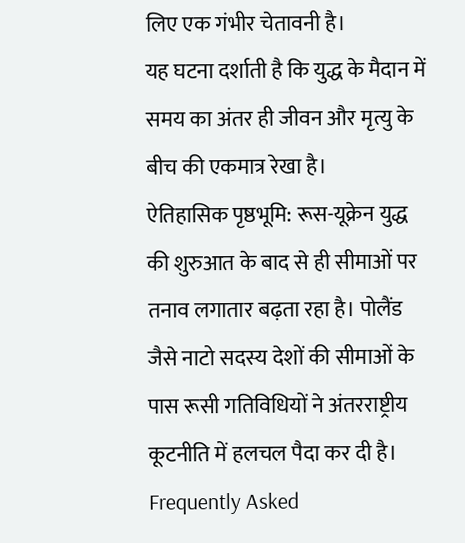लिए एक गंभीर चेतावनी है।
यह घटना दर्शाती है कि युद्ध के मैदान में समय का अंतर ही जीवन और मृत्यु के बीच की एकमात्र रेखा है।
ऐतिहासिक पृष्ठभूमि: रूस-यूक्रेन युद्ध की शुरुआत के बाद से ही सीमाओं पर तनाव लगातार बढ़ता रहा है। पोलैंड जैसे नाटो सदस्य देशों की सीमाओं के पास रूसी गतिविधियों ने अंतरराष्ट्रीय कूटनीति में हलचल पैदा कर दी है।
Frequently Asked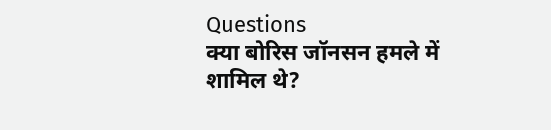Questions
क्या बोरिस जॉनसन हमले में शामिल थे?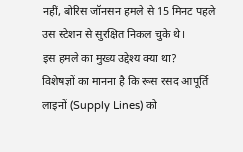नहीं, बोरिस जॉनसन हमले से 15 मिनट पहले उस स्टेशन से सुरक्षित निकल चुके थे।
इस हमले का मुख्य उद्देश्य क्या था?
विशेषज्ञों का मानना है कि रूस रसद आपूर्ति लाइनों (Supply Lines) को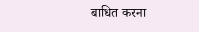बाधित करना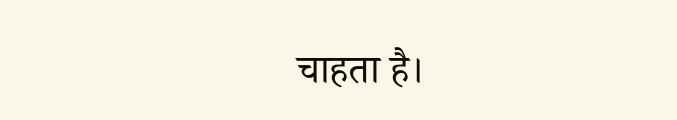चाहता है।